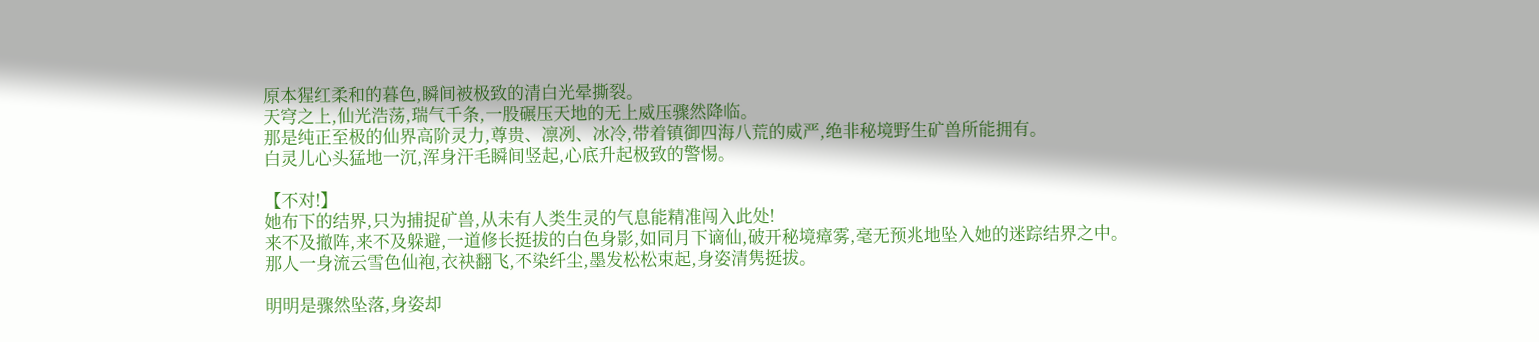原本猩红柔和的暮色,瞬间被极致的清白光晕撕裂。
天穹之上,仙光浩荡,瑞气千条,一股碾压天地的无上威压骤然降临。
那是纯正至极的仙界高阶灵力,尊贵、凛冽、冰冷,带着镇御四海八荒的威严,绝非秘境野生矿兽所能拥有。
白灵儿心头猛地一沉,浑身汗毛瞬间竖起,心底升起极致的警惕。

【不对!】
她布下的结界,只为捕捉矿兽,从未有人类生灵的气息能精准闯入此处!
来不及撤阵,来不及躲避,一道修长挺拔的白色身影,如同月下谪仙,破开秘境瘴雾,毫无预兆地坠入她的迷踪结界之中。
那人一身流云雪色仙袍,衣袂翻飞,不染纤尘,墨发松松束起,身姿清隽挺拔。

明明是骤然坠落,身姿却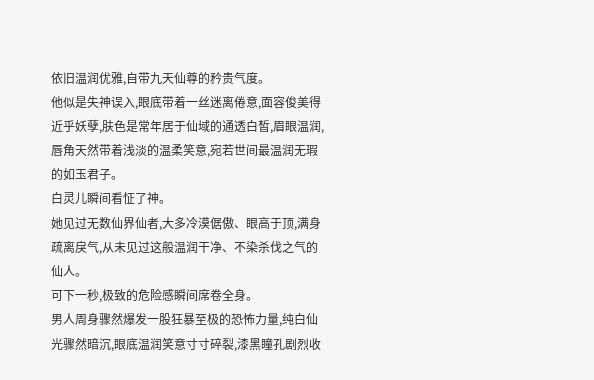依旧温润优雅,自带九天仙尊的矜贵气度。
他似是失神误入,眼底带着一丝迷离倦意,面容俊美得近乎妖孽,肤色是常年居于仙域的通透白皙,眉眼温润,唇角天然带着浅淡的温柔笑意,宛若世间最温润无瑕的如玉君子。
白灵儿瞬间看怔了神。
她见过无数仙界仙者,大多冷漠倨傲、眼高于顶,满身疏离戾气,从未见过这般温润干净、不染杀伐之气的仙人。
可下一秒,极致的危险感瞬间席卷全身。
男人周身骤然爆发一股狂暴至极的恐怖力量,纯白仙光骤然暗沉,眼底温润笑意寸寸碎裂,漆黑瞳孔剧烈收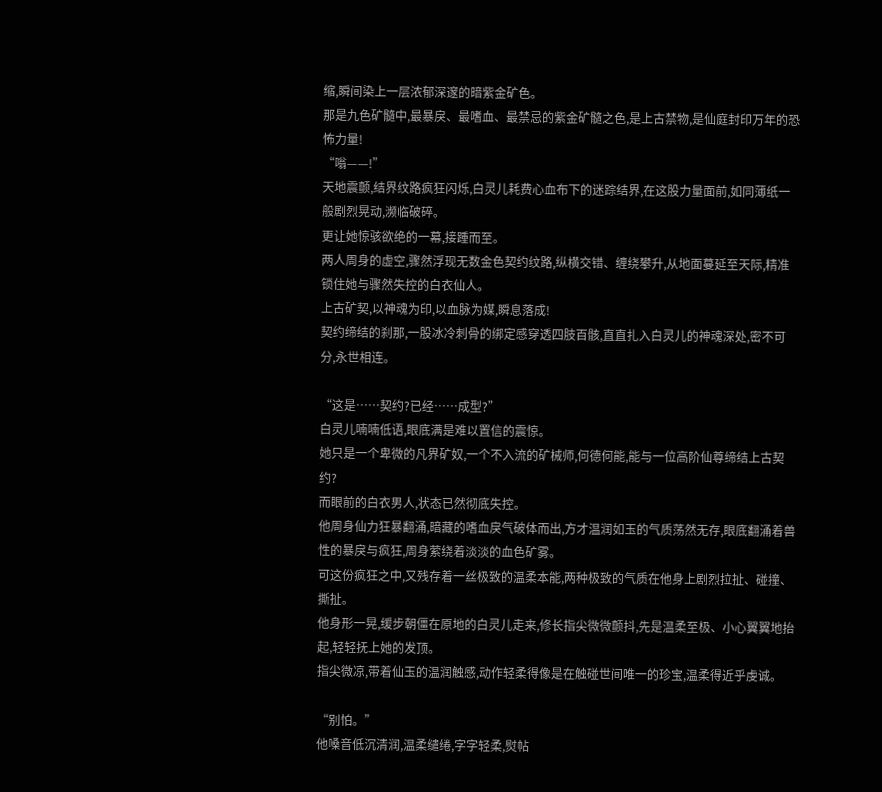缩,瞬间染上一层浓郁深邃的暗紫金矿色。
那是九色矿髓中,最暴戾、最嗜血、最禁忌的紫金矿髓之色,是上古禁物,是仙庭封印万年的恐怖力量!
“嗡——!”
天地震颤,结界纹路疯狂闪烁,白灵儿耗费心血布下的迷踪结界,在这股力量面前,如同薄纸一般剧烈晃动,濒临破碎。
更让她惊骇欲绝的一幕,接踵而至。
两人周身的虚空,骤然浮现无数金色契约纹路,纵横交错、缠绕攀升,从地面蔓延至天际,精准锁住她与骤然失控的白衣仙人。
上古矿契,以神魂为印,以血脉为媒,瞬息落成!
契约缔结的刹那,一股冰冷刺骨的绑定感穿透四肢百骸,直直扎入白灵儿的神魂深处,密不可分,永世相连。

“这是……契约?已经……成型?”
白灵儿喃喃低语,眼底满是难以置信的震惊。
她只是一个卑微的凡界矿奴,一个不入流的矿械师,何德何能,能与一位高阶仙尊缔结上古契约?
而眼前的白衣男人,状态已然彻底失控。
他周身仙力狂暴翻涌,暗藏的嗜血戾气破体而出,方才温润如玉的气质荡然无存,眼底翻涌着兽性的暴戾与疯狂,周身萦绕着淡淡的血色矿雾。
可这份疯狂之中,又残存着一丝极致的温柔本能,两种极致的气质在他身上剧烈拉扯、碰撞、撕扯。
他身形一晃,缓步朝僵在原地的白灵儿走来,修长指尖微微颤抖,先是温柔至极、小心翼翼地抬起,轻轻抚上她的发顶。
指尖微凉,带着仙玉的温润触感,动作轻柔得像是在触碰世间唯一的珍宝,温柔得近乎虔诚。

“别怕。”
他嗓音低沉清润,温柔缱绻,字字轻柔,熨帖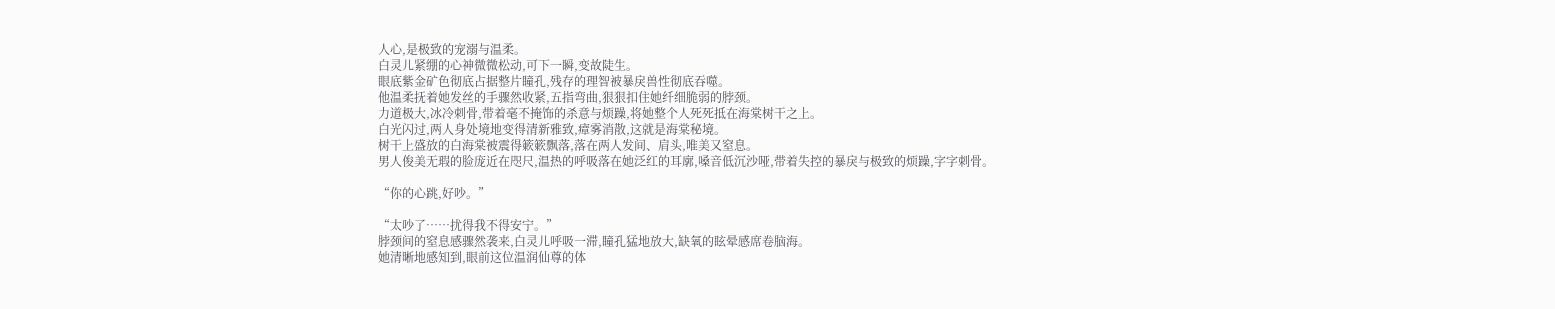人心,是极致的宠溺与温柔。
白灵儿紧绷的心神微微松动,可下一瞬,变故陡生。
眼底紫金矿色彻底占据整片瞳孔,残存的理智被暴戾兽性彻底吞噬。
他温柔抚着她发丝的手骤然收紧,五指弯曲,狠狠扣住她纤细脆弱的脖颈。
力道极大,冰冷刺骨,带着毫不掩饰的杀意与烦躁,将她整个人死死抵在海棠树干之上。
白光闪过,两人身处境地变得清新雅致,瘴雾消散,这就是海棠秘境。
树干上盛放的白海棠被震得簌簌飘落,落在两人发间、肩头,唯美又窒息。
男人俊美无瑕的脸庞近在咫尺,温热的呼吸落在她泛红的耳廓,嗓音低沉沙哑,带着失控的暴戾与极致的烦躁,字字刺骨。

“你的心跳,好吵。”

“太吵了……扰得我不得安宁。”
脖颈间的窒息感骤然袭来,白灵儿呼吸一滞,瞳孔猛地放大,缺氧的眩晕感席卷脑海。
她清晰地感知到,眼前这位温润仙尊的体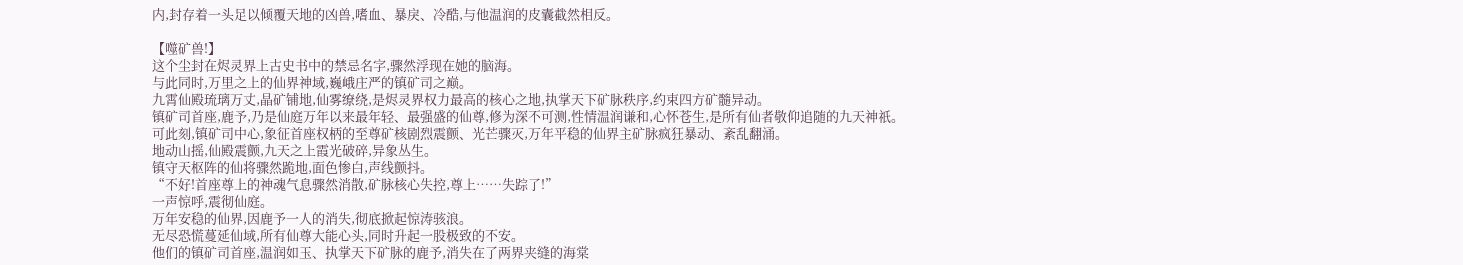内,封存着一头足以倾覆天地的凶兽,嗜血、暴戾、冷酷,与他温润的皮囊截然相反。

【噬矿兽!】
这个尘封在烬灵界上古史书中的禁忌名字,骤然浮现在她的脑海。
与此同时,万里之上的仙界神域,巍峨庄严的镇矿司之巅。
九霄仙殿琉璃万丈,晶矿铺地,仙雾缭绕,是烬灵界权力最高的核心之地,执掌天下矿脉秩序,约束四方矿髓异动。
镇矿司首座,鹿予,乃是仙庭万年以来最年轻、最强盛的仙尊,修为深不可测,性情温润谦和,心怀苍生,是所有仙者敬仰追随的九天神祇。
可此刻,镇矿司中心,象征首座权柄的至尊矿核剧烈震颤、光芒骤灭,万年平稳的仙界主矿脉疯狂暴动、紊乱翻涌。
地动山摇,仙殿震颤,九天之上霞光破碎,异象丛生。
镇守天枢阵的仙将骤然跪地,面色惨白,声线颤抖。
“不好!首座尊上的神魂气息骤然消散,矿脉核心失控,尊上……失踪了!”
一声惊呼,震彻仙庭。
万年安稳的仙界,因鹿予一人的消失,彻底掀起惊涛骇浪。
无尽恐慌蔓延仙域,所有仙尊大能心头,同时升起一股极致的不安。
他们的镇矿司首座,温润如玉、执掌天下矿脉的鹿予,消失在了两界夹缝的海棠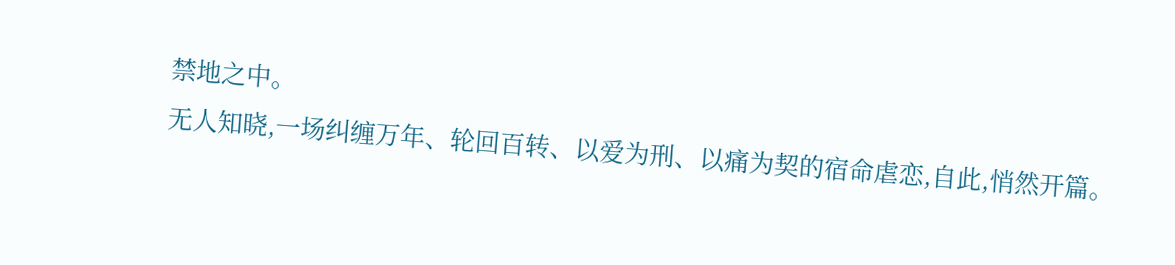禁地之中。
无人知晓,一场纠缠万年、轮回百转、以爱为刑、以痛为契的宿命虐恋,自此,悄然开篇。